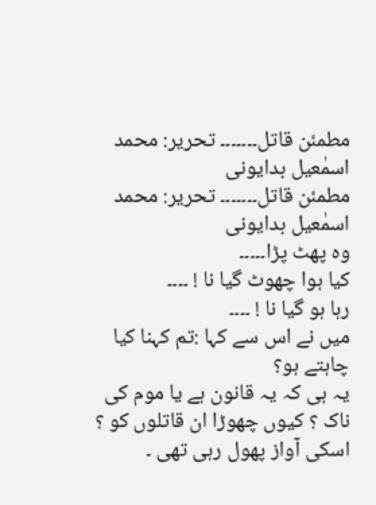مطمئن قاتل۔۔۔۔۔۔۔ تحریر: محمد اسمٰعیل بدایونی
مطمئن قاتل۔۔۔۔۔۔۔ تحریر: محمد اسمٰعیل بدایونی
وہ پھٹ پڑا۔۔۔۔۔
کیا ہوا چھوٹ گیا نا ! ۔۔۔۔
رہا ہو گیا نا ! ۔۔۔۔
میں نے اس سے کہا :تم کہنا کیا چاہتے ہو؟
یہ ہی کہ یہ قانون ہے یا موم کی ناک ؟ کیوں چھوڑا ان قاتلوں کو ؟ اسکی آواز پھول رہی تھی ۔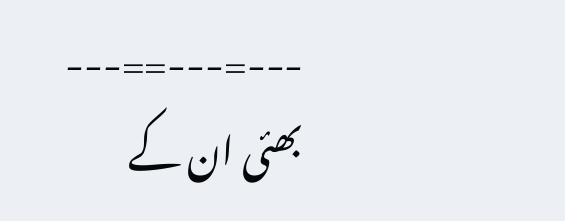---=---==---
بھئی ان کے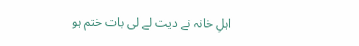اہلِ خانہ نے دیت لے لی بات ختم ہو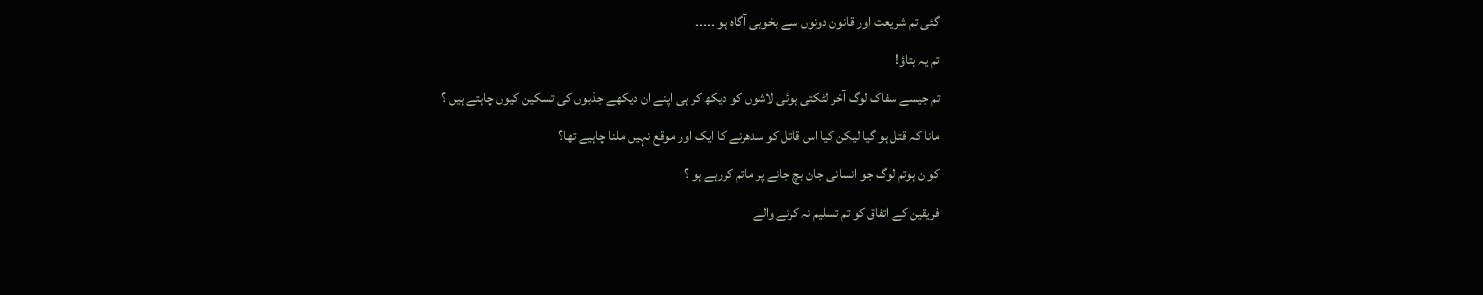گئی تم شریعت اور قانون دونوں سے بخوبی آگاہ ہو ۔۔۔۔۔
تم یہ بتاؤ!
تم جیسے سفاک لوگ آخر لٹکتی ہوئی لاشوں کو دیکھ کر ہی اپنے ان دیکھے جذبوں کی تسکین کیوں چاہتے ہیں ؟
مانا کہ قتل ہو گیا لیکن کیا اس قاتل کو سدھرنے کا ایک اور موقع نہیں ملنا چاہیے تھا؟
کو ن ہوتم لوگ جو انسانی جان بچ جانے پر ماتم کررہے ہو ؟
فریقین کے اتفاق کو تم تسلیم نہ کرنے والے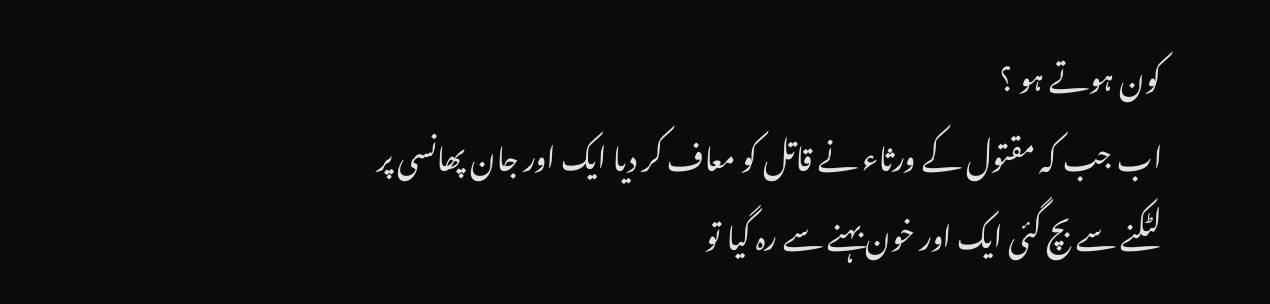کون ہوتے ہو ؟
اب جب کہ مقتول کے ورثاء نے قاتل کو معاف کر دیا ایک اور جان پھانسی پر لٹکنے سے بچ گئی ایک اور خون بہنے سے رہ گیا تو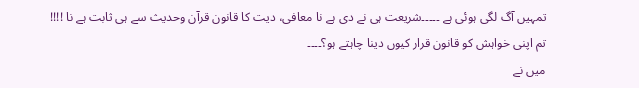تمہیں آگ لگی ہوئی ہے ۔۔۔۔۔شریعت ہی نے دی ہے نا معافی، دیت کا قانون قرآن وحدیث سے ہی ثابت ہے نا !!!!
تم اپنی خواہش کو قانون قرار کیوں دینا چاہتے ہو؟۔۔۔۔
میں نے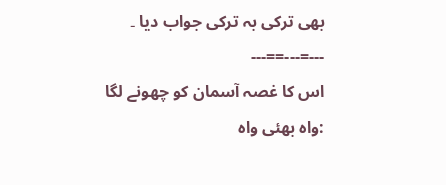بھی ترکی بہ ترکی جواب دیا ۔
---=---==---
اس کا غصہ آسمان کو چھونے لگا :واہ بھئی واہ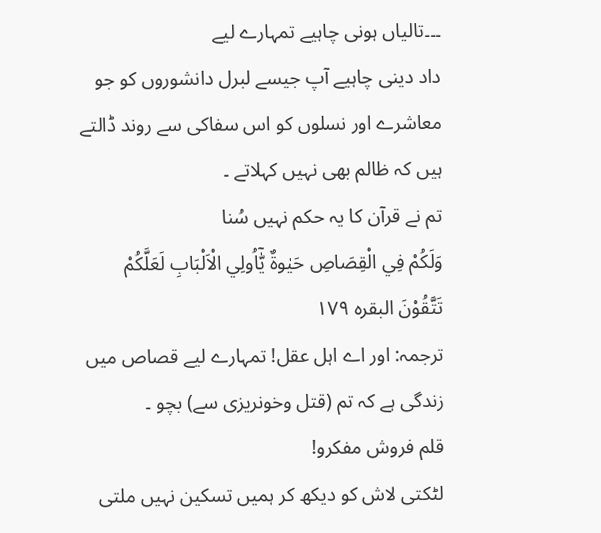۔۔۔تالیاں ہونی چاہیے تمہارے لیے
داد دینی چاہیے آپ جیسے لبرل دانشوروں کو جو معاشرے اور نسلوں کو اس سفاکی سے روند ڈالتے ہیں کہ ظالم بھی نہیں کہلاتے ۔
تم نے قرآن کا یہ حکم نہیں سُنا
وَلَكُمْ فِي الْقِصَاصِ حَيٰوۃٌ يّٰٓاُولِي الْاَلْبَابِ لَعَلَّكُمْ تَتَّقُوْنَ البقرہ ۱۷۹
ترجمہ: اور اے اہل عقل! تمہارے لیے قصاص میں زندگی ہے کہ تم (قتل وخونریزی سے) بچو ۔
قلم فروش مفکرو!
لٹکتی لاش کو دیکھ کر ہمیں تسکین نہیں ملتی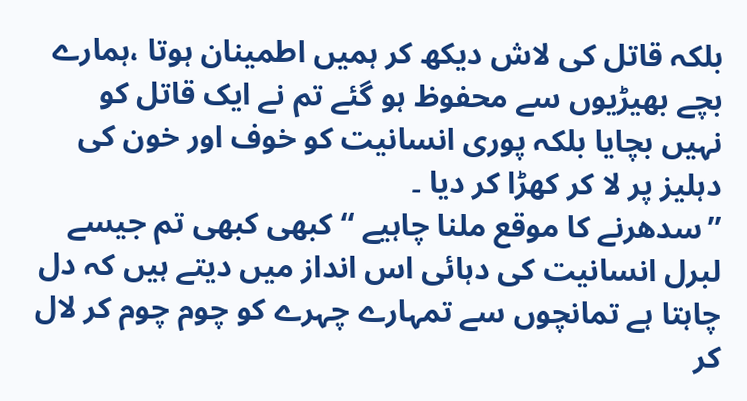بلکہ قاتل کی لاش دیکھ کر ہمیں اطمینان ہوتا ،ہمارے بچے بھیڑیوں سے محفوظ ہو گئے تم نے ایک قاتل کو نہیں بچایا بلکہ پوری انسانیت کو خوف اور خون کی دہلیز پر لا کر کھڑا کر دیا ۔
’’سدھرنے کا موقع ملنا چاہیے ‘‘ کبھی کبھی تم جیسے لبرل انسانیت کی دہائی اس انداز میں دیتے ہیں کہ دل چاہتا ہے تمانچوں سے تمہارے چہرے کو چوم چوم کر لال کر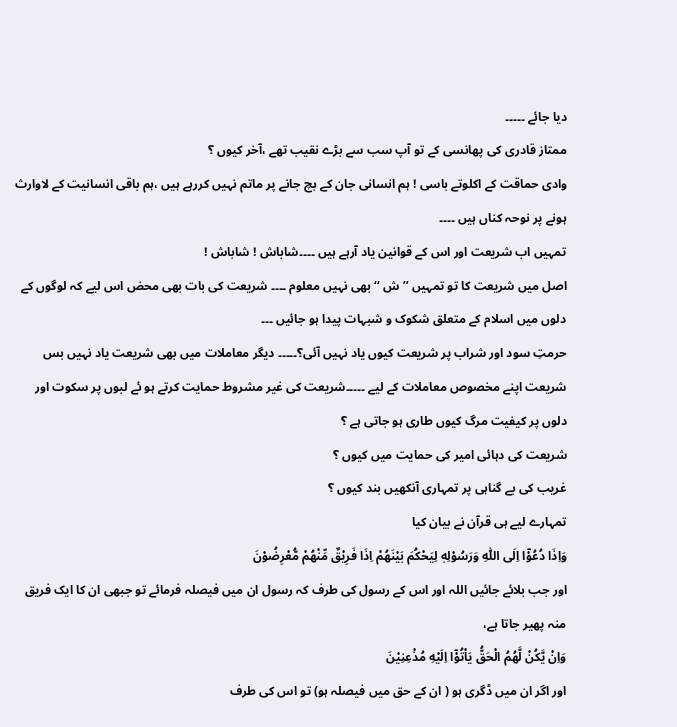دیا جائے ۔۔۔۔۔
ممتاز قادری کی پھانسی کے تو آپ سب سے بڑے نقیب تھے ،آخر کیوں ؟
وادی حماقت کے اکلوتے باسی ! ہم انسانی جان کے بچ جانے پر ماتم نہیں کررہے ہیں ،ہم باقی انسانیت کے لاوارث ہونے پر نوحہ کناں ہیں ۔۔۔۔
تمہیں اب شریعت اور اس کے قوانین یاد آرہے ہیں ۔۔۔۔شاباش ! شاباش !
اصل میں شریعت کا تو تمہیں ’’ش ‘‘بھی نہیں معلوم ۔۔۔۔ شریعت کی بات بھی محض اس لیے کہ لوگوں کے دلوں میں اسلام کے متعلق شکوک و شبہات پیدا ہو جائیں ۔۔۔
حرمتِ سود اور شراب پر شریعت کیوں یاد نہیں آئی؟۔۔۔۔۔ دیگر معاملات میں بھی شریعت یاد نہیں بس شریعت اپنے مخصوص معاملات کے لیے ۔۔۔۔۔شریعت کی غیر مشروط حمایت کرتے ہو ئے لبوں پر سکوت اور دلوں پر کیفیت مرگ کیوں طاری ہو جاتی ہے ؟
شریعت کی دہائی امیر کی حمایت میں کیوں ؟
غریب کی بے گناہی پر تمہاری آنکھیں بند کیوں ؟
تمہارے لیے ہی قرآن نے بیان کیا
وَاِذَا دُعُوْٓا اِلَى اللّٰهِ وَرَسُوْلِهٖ لِيَحْكُمَ بَيْنَهُمْ اِذَا فَرِيْقٌ مِّنْهُمْ مُّعْرِضُوْنَ
اور جب بلائے جائیں اللہ اور اس کے رسول کی طرف کہ رسول ان میں فیصلہ فرمائے تو جبھی ان کا ایک فریق منہ پھیر جاتا ہے،
وَاِنْ يَّكُنْ لَّهُمُ الْحَقُّ يَاْتُوْٓا اِلَيْهِ مُذْعِنِيْنَ
اور اگر ان میں ڈگری ہو ( ان کے حق میں فیصلہ ہو) تو اس کی طرف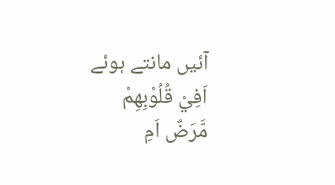آئیں مانتے ہوئے
اَفِيْ قُلُوْبِهِمْ مَّرَضٌ اَمِ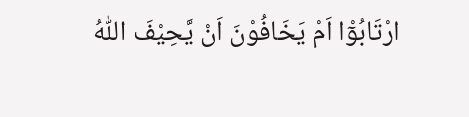ارْتَابُوْٓا اَمْ يَخَافُوْنَ اَنْ يَّحِيْفَ اللّٰهُ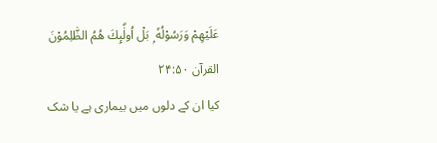عَلَيْهِمْ وَرَسُوْلُهٗ ۭ بَلْ اُولٰۗىِٕكَ هُمُ الظّٰلِمُوْنَ القرآن ۲۴:۵۰
کیا ان کے دلوں میں بیماری ہے یا شک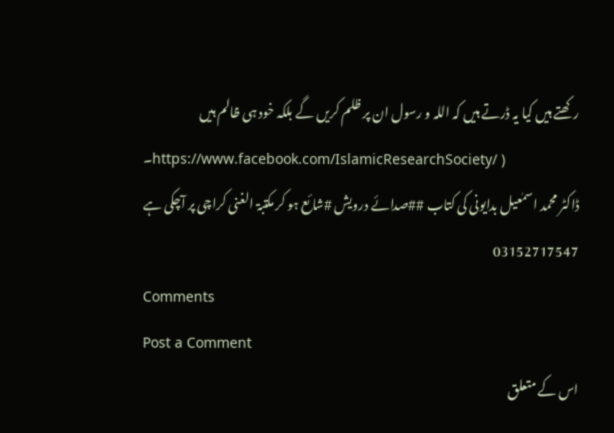رکھتے ہیں کیا یہ ڈرتے ہیں کہ اللہ و رسول ان پر ظلم کریں گے بلکہ خود ہی ظالم ہیں
۔https://www.facebook.com/IslamicResearchSociety/ )
ڈاکٹر محمد اسمٰعیل بدایونی کی کتاب ##صدائے درویش #شائع ہو کر مکتبۃ الغنی کراچی پر آچکی ہے 03152717547
Comments
Post a Comment
اس کے متعلق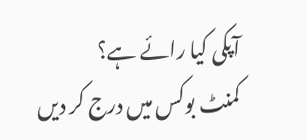آپکی کیا رائے ہے؟
کمنٹ بوکس میں درج کر دیں